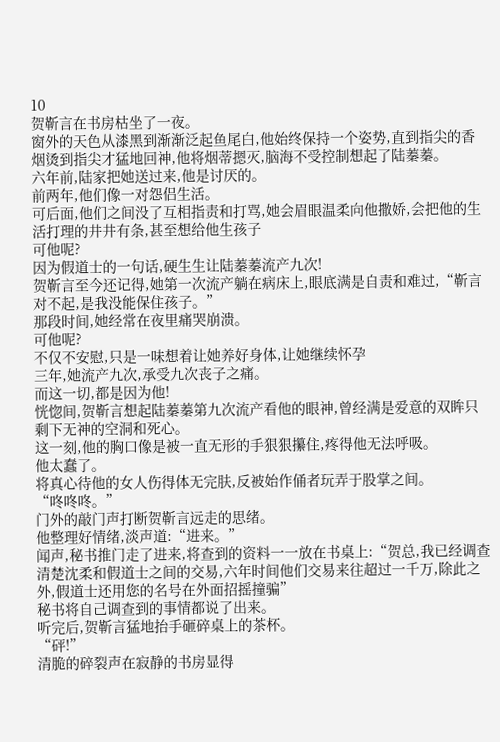10
贺靳言在书房枯坐了一夜。
窗外的天色从漆黑到渐渐泛起鱼尾白,他始终保持一个姿势,直到指尖的香烟烫到指尖才猛地回神,他将烟蒂摁灭,脑海不受控制想起了陆蓁蓁。
六年前,陆家把她送过来,他是讨厌的。
前两年,他们像一对怨侣生活。
可后面,他们之间没了互相指责和打骂,她会眉眼温柔向他撒娇,会把他的生活打理的井井有条,甚至想给他生孩子
可他呢?
因为假道士的一句话,硬生生让陆蓁蓁流产九次!
贺靳言至今还记得,她第一次流产躺在病床上,眼底满是自责和难过,“靳言对不起,是我没能保住孩子。”
那段时间,她经常在夜里痛哭崩溃。
可他呢?
不仅不安慰,只是一味想着让她养好身体,让她继续怀孕
三年,她流产九次,承受九次丧子之痛。
而这一切,都是因为他!
恍惚间,贺靳言想起陆蓁蓁第九次流产看他的眼神,曾经满是爱意的双眸只剩下无神的空洞和死心。
这一刻,他的胸口像是被一直无形的手狠狠攥住,疼得他无法呼吸。
他太蠢了。
将真心待他的女人伤得体无完肤,反被始作俑者玩弄于股掌之间。
“咚咚咚。”
门外的敲门声打断贺靳言远走的思绪。
他整理好情绪,淡声道:“进来。”
闻声,秘书推门走了进来,将查到的资料一一放在书桌上:“贺总,我已经调查清楚沈柔和假道士之间的交易,六年时间他们交易来往超过一千万,除此之外,假道士还用您的名号在外面招摇撞骗”
秘书将自己调查到的事情都说了出来。
听完后,贺靳言猛地抬手砸碎桌上的茶杯。
“砰!”
清脆的碎裂声在寂静的书房显得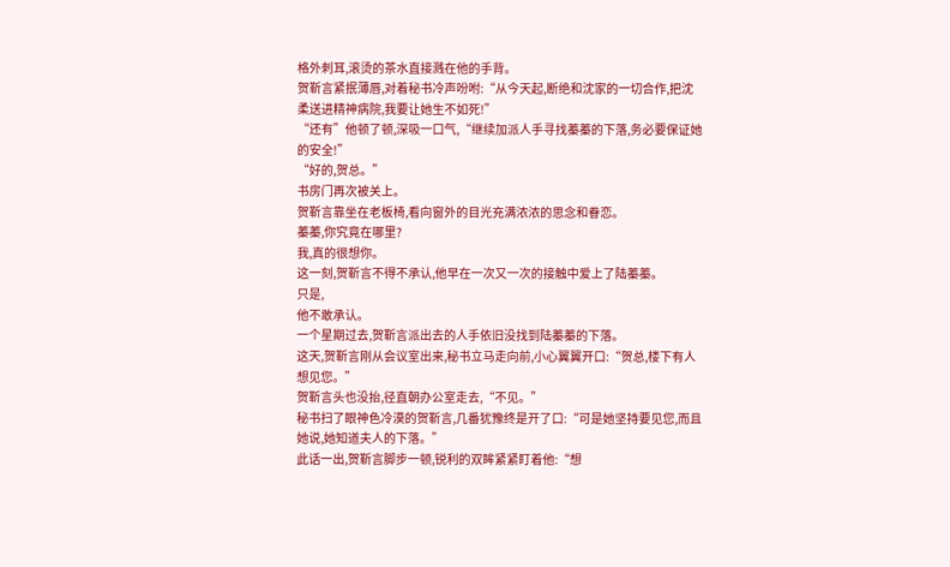格外刺耳,滚烫的茶水直接溅在他的手背。
贺靳言紧抿薄唇,对着秘书冷声吩咐:“从今天起,断绝和沈家的一切合作,把沈柔送进精神病院,我要让她生不如死!”
“还有”他顿了顿,深吸一口气,“继续加派人手寻找蓁蓁的下落,务必要保证她的安全!”
“好的,贺总。”
书房门再次被关上。
贺靳言靠坐在老板椅,看向窗外的目光充满浓浓的思念和眷恋。
蓁蓁,你究竟在哪里?
我,真的很想你。
这一刻,贺靳言不得不承认,他早在一次又一次的接触中爱上了陆蓁蓁。
只是,
他不敢承认。
一个星期过去,贺靳言派出去的人手依旧没找到陆蓁蓁的下落。
这天,贺靳言刚从会议室出来,秘书立马走向前,小心翼翼开口:“贺总,楼下有人想见您。”
贺靳言头也没抬,径直朝办公室走去,“不见。”
秘书扫了眼神色冷漠的贺靳言,几番犹豫终是开了口:“可是她坚持要见您,而且她说,她知道夫人的下落。”
此话一出,贺靳言脚步一顿,锐利的双眸紧紧盯着他:“想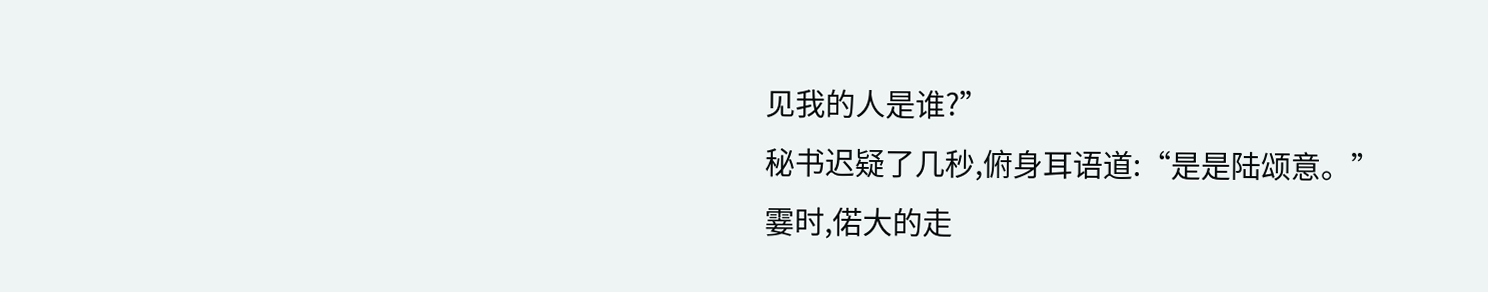见我的人是谁?”
秘书迟疑了几秒,俯身耳语道:“是是陆颂意。”
霎时,偌大的走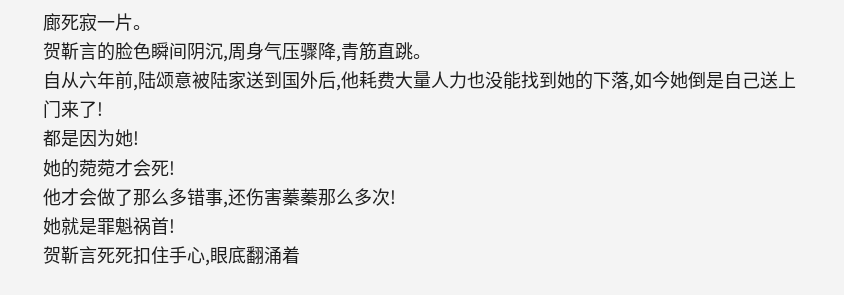廊死寂一片。
贺靳言的脸色瞬间阴沉,周身气压骤降,青筋直跳。
自从六年前,陆颂意被陆家送到国外后,他耗费大量人力也没能找到她的下落,如今她倒是自己送上门来了!
都是因为她!
她的菀菀才会死!
他才会做了那么多错事,还伤害蓁蓁那么多次!
她就是罪魁祸首!
贺靳言死死扣住手心,眼底翻涌着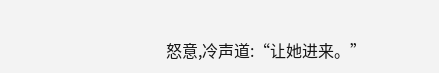怒意,冷声道:“让她进来。”